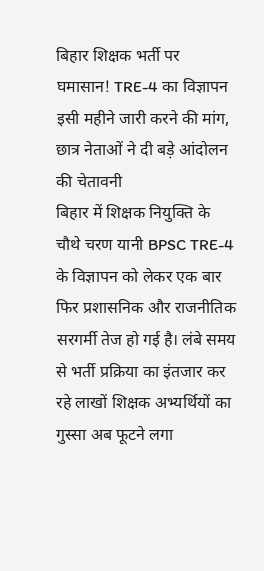बिहार शिक्षक भर्ती पर घमासान! TRE-4 का विज्ञापन इसी महीने जारी करने की मांग, छात्र नेताओं ने दी बड़े आंदोलन की चेतावनी
बिहार में शिक्षक नियुक्ति के चौथे चरण यानी BPSC TRE-4 के विज्ञापन को लेकर एक बार फिर प्रशासनिक और राजनीतिक सरगर्मी तेज हो गई है। लंबे समय से भर्ती प्रक्रिया का इंतजार कर रहे लाखों शिक्षक अभ्यर्थियों का गुस्सा अब फूटने लगा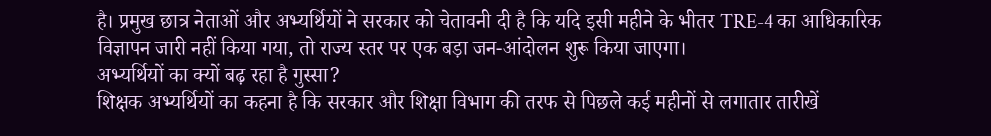है। प्रमुख छात्र नेताओं और अभ्यर्थियों ने सरकार को चेतावनी दी है कि यदि इसी महीने के भीतर TRE-4 का आधिकारिक विज्ञापन जारी नहीं किया गया, तो राज्य स्तर पर एक बड़ा जन-आंदोलन शुरू किया जाएगा।
अभ्यर्थियों का क्यों बढ़ रहा है गुस्सा?
शिक्षक अभ्यर्थियों का कहना है कि सरकार और शिक्षा विभाग की तरफ से पिछले कई महीनों से लगातार तारीखें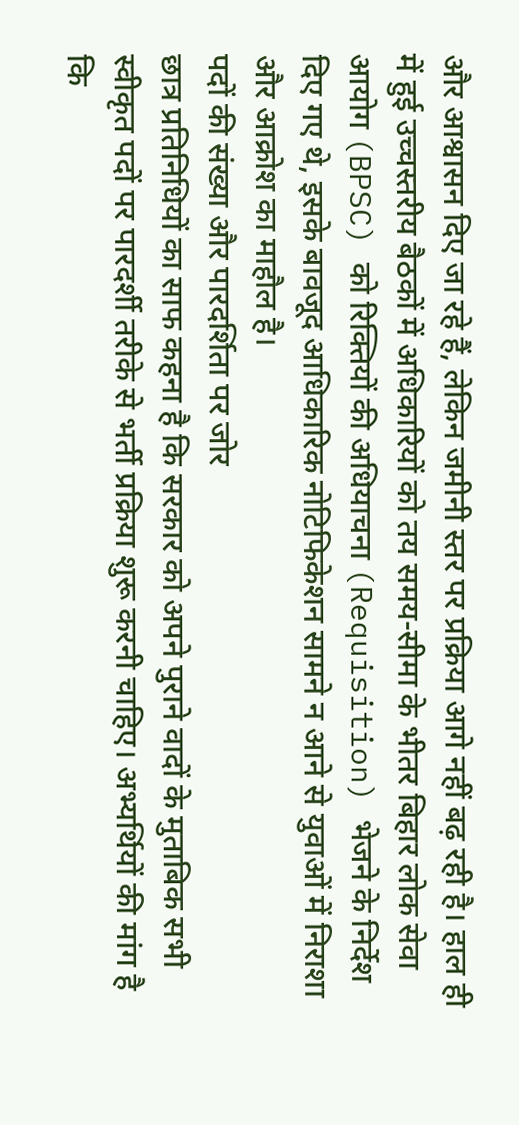और आश्वासन दिए जा रहे हैं, लेकिन जमीनी स्तर पर प्रक्रिया आगे नहीं बढ़ रही है। हाल ही में हुई उच्चस्तरीय बैठकों में अधिकारियों को तय समय-सीमा के भीतर बिहार लोक सेवा आयोग (BPSC) को रिक्तियों की अधियाचना (Requisition) भेजने के निर्देश दिए गए थे, इसके बावजूद आधिकारिक नोटिफिकेशन सामने न आने से युवाओं में निराशा और आक्रोश का माहौल है।
पदों की संख्या और पारदर्शिता पर जोर
छात्र प्रतिनिधियों का साफ कहना है कि सरकार को अपने पुराने वादों के मुताबिक सभी स्वीकृत पदों पर पारदर्शी तरीके से भर्ती प्रक्रिया शुरू करनी चाहिए। अभ्यर्थियों की मांग है कि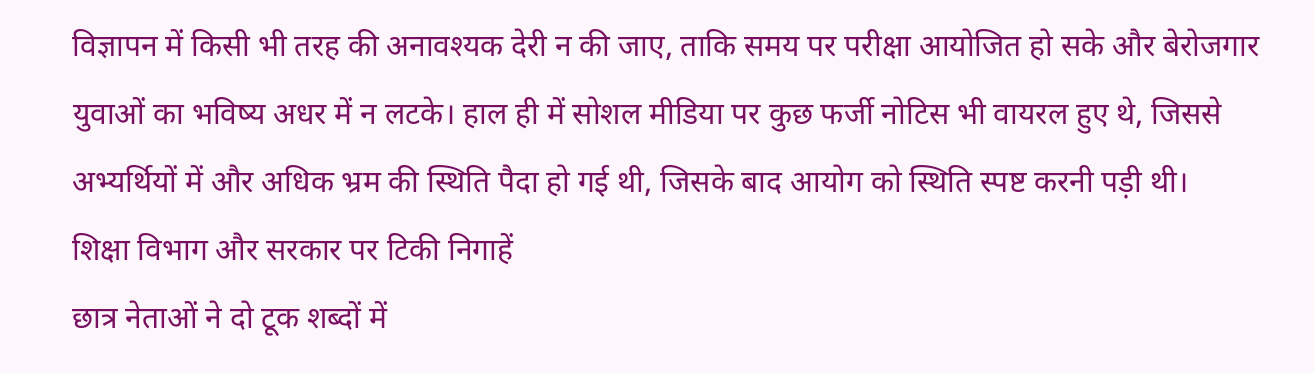विज्ञापन में किसी भी तरह की अनावश्यक देरी न की जाए, ताकि समय पर परीक्षा आयोजित हो सके और बेरोजगार युवाओं का भविष्य अधर में न लटके। हाल ही में सोशल मीडिया पर कुछ फर्जी नोटिस भी वायरल हुए थे, जिससे अभ्यर्थियों में और अधिक भ्रम की स्थिति पैदा हो गई थी, जिसके बाद आयोग को स्थिति स्पष्ट करनी पड़ी थी।
शिक्षा विभाग और सरकार पर टिकी निगाहें
छात्र नेताओं ने दो टूक शब्दों में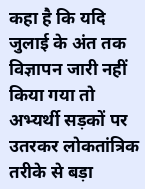कहा है कि यदि जुलाई के अंत तक विज्ञापन जारी नहीं किया गया तो अभ्यर्थी सड़कों पर उतरकर लोकतांत्रिक तरीके से बड़ा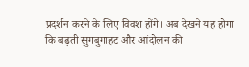प्रदर्शन करने के लिए विवश होंगे। अब देखने यह होगा कि बढ़ती सुगबुगाहट और आंदोलन की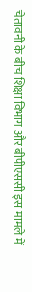चेतावनी के बीच शिक्षा विभाग और बीपीएससी इस मामले में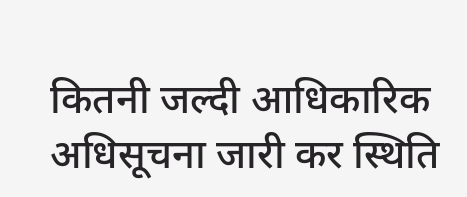कितनी जल्दी आधिकारिक अधिसूचना जारी कर स्थिति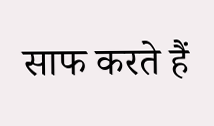साफ करते हैं